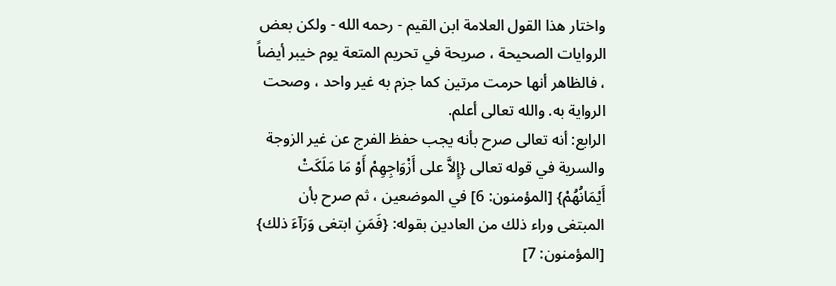واختار هذا القول العلامة ابن القيم - رحمه الله - ولكن بعض الروايات الصحيحة ، صريحة في تحريم المتعة يوم خيبر أيضاً ، فالظاهر أنها حرمت مرتين كما جزم به غير واحد ، وصحت الرواية به. والله تعالى أعلم.
الرابع: أنه تعالى صرح بأنه يجب حفظ الفرج عن غير الزوجة والسرية في قوله تعالى {إِلاَّ على أَزْوَاجِهِمْ أَوْ مَا مَلَكَتْ أَيْمَانُهُمْ} [المؤمنون: 6] في الموضعين ، ثم صرح بأن المبتغى وراء ذلك من العادين بقوله: {فَمَنِ ابتغى وَرَآءَ ذلك} [المؤمنون: 7]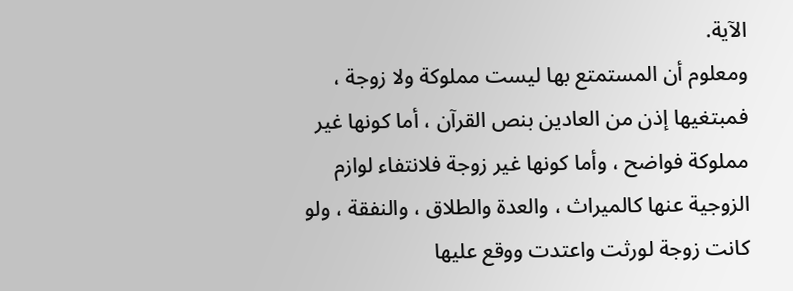الآية.
ومعلوم أن المستمتع بها ليست مملوكة ولا زوجة ، فمبتغيها إذن من العادين بنص القرآن ، أما كونها غير مملوكة فواضح ، وأما كونها غير زوجة فلانتفاء لوازم الزوجية عنها كالميراث ، والعدة والطلاق ، والنفقة ، ولو كانت زوجة لورثت واعتدت ووقع عليها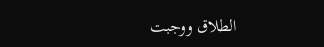الطلاق ووجبت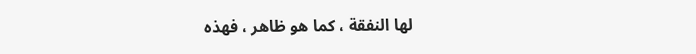لها النفقة ، كما هو ظاهر ، فهذه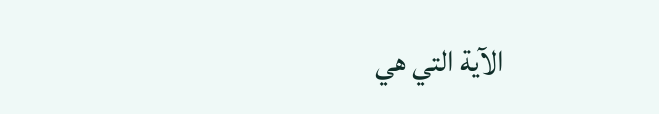الآية التي هي